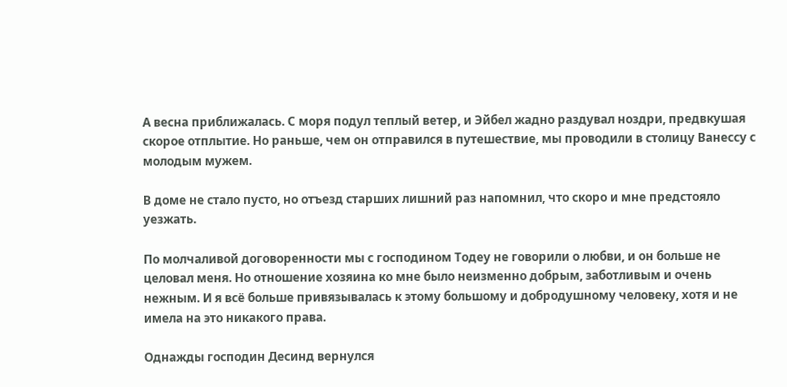А весна приближалась. С моря подул теплый ветер, и Эйбел жадно раздувал ноздри, предвкушая скорое отплытие. Но раньше, чем он отправился в путешествие, мы проводили в столицу Ванессу с молодым мужем.

В доме не стало пусто, но отъезд старших лишний раз напомнил, что скоро и мне предстояло уезжать.

По молчаливой договоренности мы с господином Тодеу не говорили о любви, и он больше не целовал меня. Но отношение хозяина ко мне было неизменно добрым, заботливым и очень нежным. И я всё больше привязывалась к этому большому и добродушному человеку, хотя и не имела на это никакого права.

Однажды господин Десинд вернулся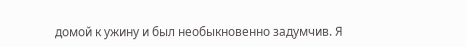домой к ужину и был необыкновенно задумчив. Я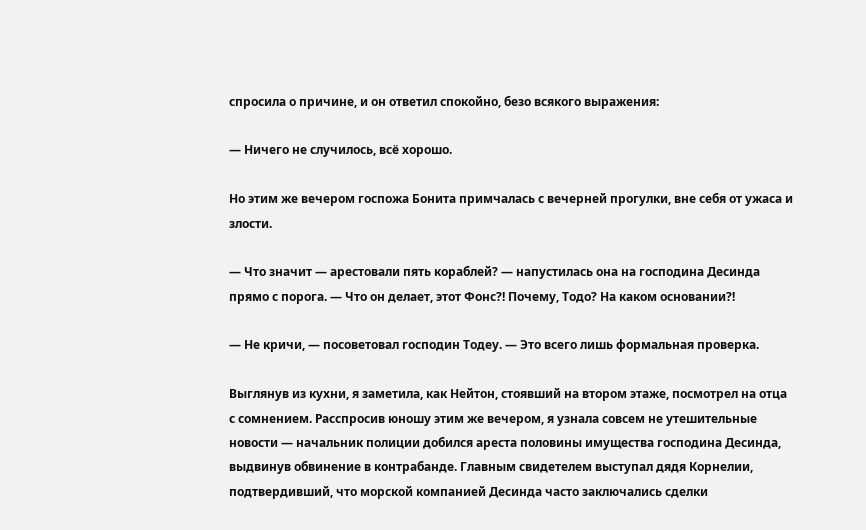спросила о причине, и он ответил спокойно, безо всякого выражения:

— Ничего не случилось, всё хорошо.

Но этим же вечером госпожа Бонита примчалась с вечерней прогулки, вне себя от ужаса и злости.

— Что значит — арестовали пять кораблей? — напустилась она на господина Десинда прямо с порога. — Что он делает, этот Фонс?! Почему, Тодо? На каком основании?!

— Не кричи, — посоветовал господин Тодеу. — Это всего лишь формальная проверка.

Выглянув из кухни, я заметила, как Нейтон, стоявший на втором этаже, посмотрел на отца с сомнением. Расспросив юношу этим же вечером, я узнала совсем не утешительные новости — начальник полиции добился ареста половины имущества господина Десинда, выдвинув обвинение в контрабанде. Главным свидетелем выступал дядя Корнелии, подтвердивший, что морской компанией Десинда часто заключались сделки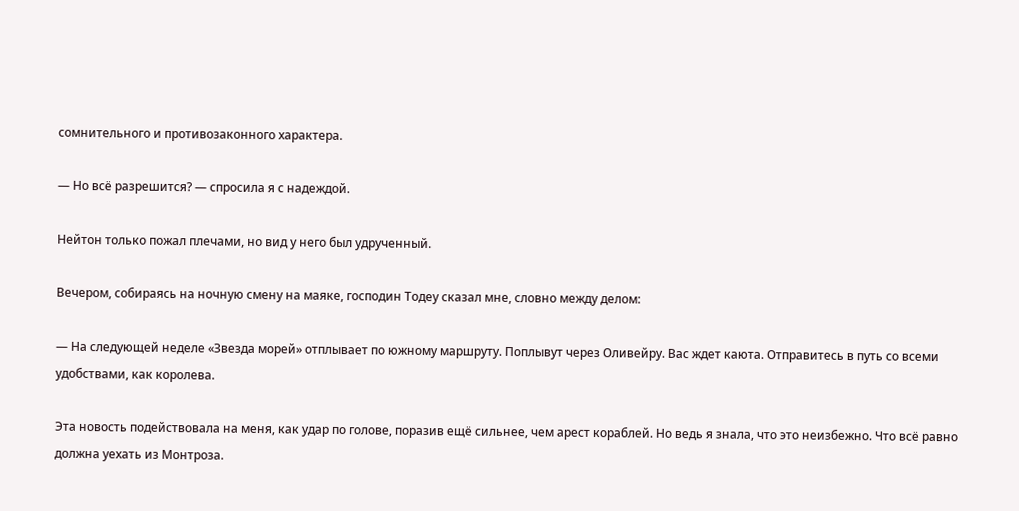сомнительного и противозаконного характера.

— Но всё разрешится? — спросила я с надеждой.

Нейтон только пожал плечами, но вид у него был удрученный.

Вечером, собираясь на ночную смену на маяке, господин Тодеу сказал мне, словно между делом:

— На следующей неделе «Звезда морей» отплывает по южному маршруту. Поплывут через Оливейру. Вас ждет каюта. Отправитесь в путь со всеми удобствами, как королева.

Эта новость подействовала на меня, как удар по голове, поразив ещё сильнее, чем арест кораблей. Но ведь я знала, что это неизбежно. Что всё равно должна уехать из Монтроза.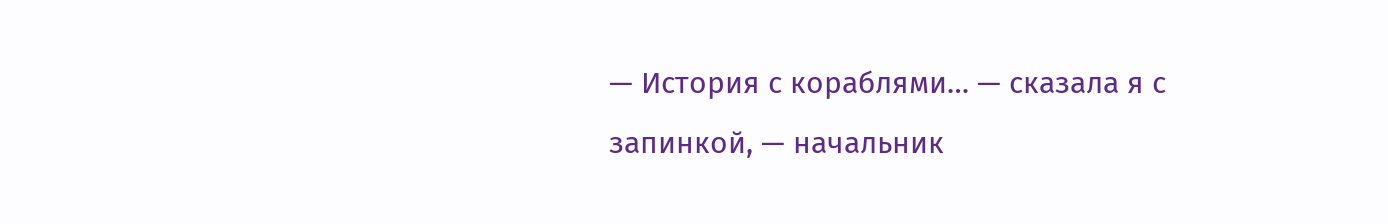— История с кораблями… — сказала я с запинкой, — начальник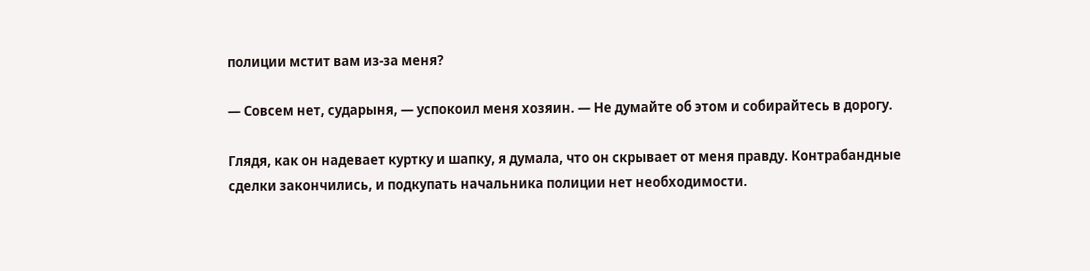полиции мстит вам из-за меня?

— Совсем нет, сударыня, — успокоил меня хозяин. — Не думайте об этом и собирайтесь в дорогу.

Глядя, как он надевает куртку и шапку, я думала, что он скрывает от меня правду. Контрабандные сделки закончились, и подкупать начальника полиции нет необходимости.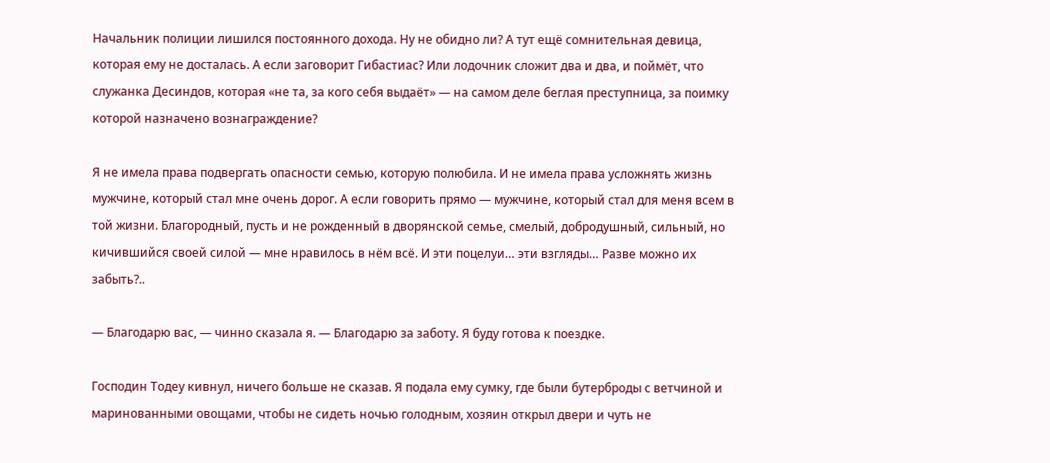Начальник полиции лишился постоянного дохода. Ну не обидно ли? А тут ещё сомнительная девица, которая ему не досталась. А если заговорит Гибастиас? Или лодочник сложит два и два, и поймёт, что служанка Десиндов, которая «не та, за кого себя выдаёт» — на самом деле беглая преступница, за поимку которой назначено вознаграждение?

Я не имела права подвергать опасности семью, которую полюбила. И не имела права усложнять жизнь мужчине, который стал мне очень дорог. А если говорить прямо — мужчине, который стал для меня всем в той жизни. Благородный, пусть и не рожденный в дворянской семье, смелый, добродушный, сильный, но кичившийся своей силой — мне нравилось в нём всё. И эти поцелуи… эти взгляды… Разве можно их забыть?..

— Благодарю вас, — чинно сказала я. — Благодарю за заботу. Я буду готова к поездке.

Господин Тодеу кивнул, ничего больше не сказав. Я подала ему сумку, где были бутерброды с ветчиной и маринованными овощами, чтобы не сидеть ночью голодным, хозяин открыл двери и чуть не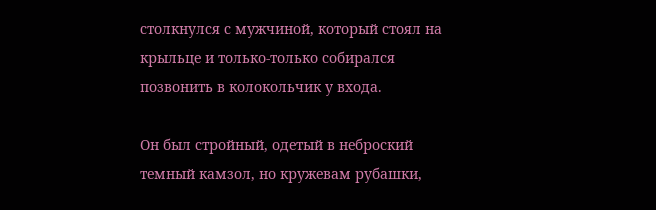столкнулся с мужчиной, который стоял на крыльце и только-только собирался позвонить в колокольчик у входа.

Он был стройный, одетый в неброский темный камзол, но кружевам рубашки,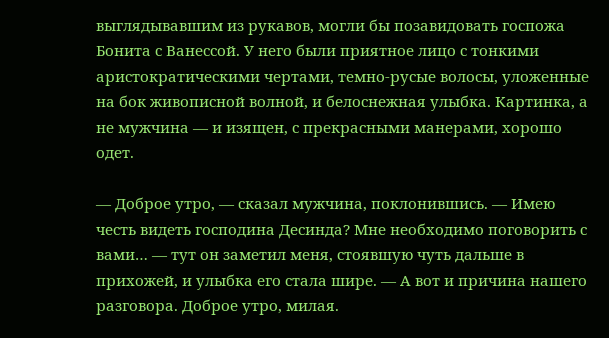выглядывавшим из рукавов, могли бы позавидовать госпожа Бонита с Ванессой. У него были приятное лицо с тонкими аристократическими чертами, темно-русые волосы, уложенные на бок живописной волной, и белоснежная улыбка. Картинка, а не мужчина — и изящен, с прекрасными манерами, хорошо одет.

— Доброе утро, — сказал мужчина, поклонившись. — Имею честь видеть господина Десинда? Мне необходимо поговорить с вами… — тут он заметил меня, стоявшую чуть дальше в прихожей, и улыбка его стала шире. — А вот и причина нашего разговора. Доброе утро, милая.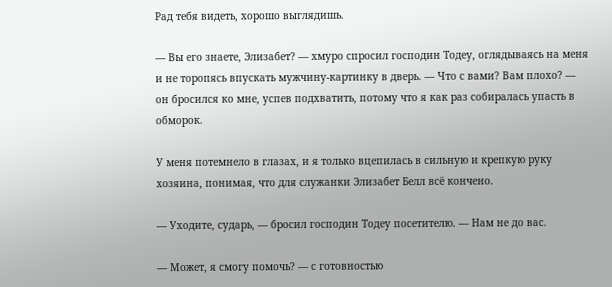Рад тебя видеть, хорошо выглядишь.

— Вы его знаете, Элизабет? — хмуро спросил господин Тодеу, оглядываясь на меня и не торопясь впускать мужчину-картинку в дверь. — Что с вами? Вам плохо? — он бросился ко мне, успев подхватить, потому что я как раз собиралась упасть в обморок.

У меня потемнело в глазах, и я только вцепилась в сильную и крепкую руку хозяина, понимая, что для служанки Элизабет Белл всё кончено.

— Уходите, сударь, — бросил господин Тодеу посетителю. — Нам не до вас.

— Может, я смогу помочь? — с готовностью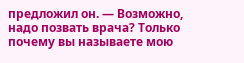предложил он. — Возможно, надо позвать врача? Только почему вы называете мою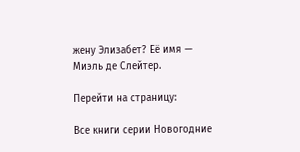жену Элизабет? Её имя — Миэль де Слейтер.

Перейти на страницу:

Все книги серии Новогодние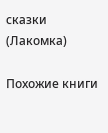сказки (Лакомка)

Похожие книги